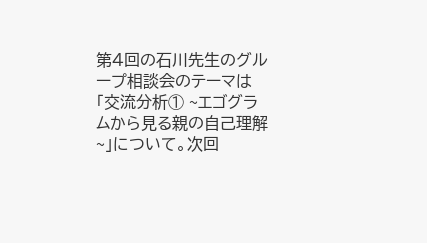第4回の石川先生のグループ相談会のテーマは「交流分析① ~エゴグラムから見る親の自己理解~」について。次回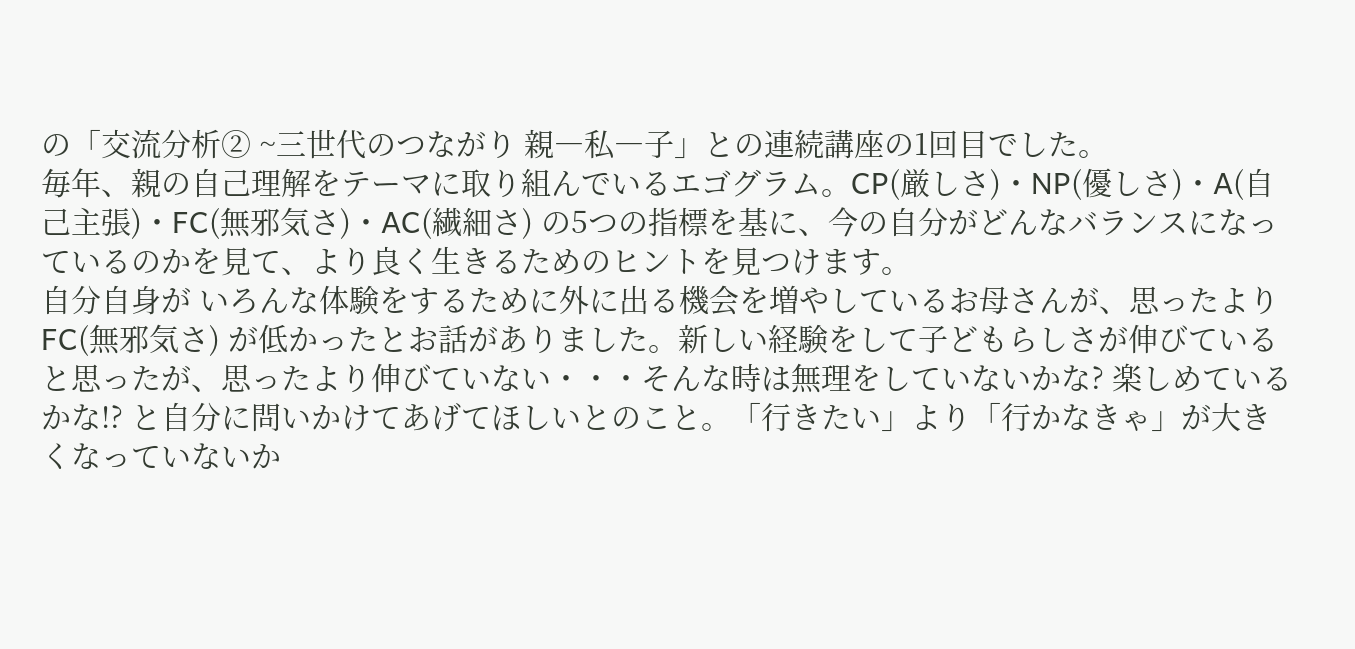の「交流分析② ~三世代のつながり 親―私―子」との連続講座の1回目でした。
毎年、親の自己理解をテーマに取り組んでいるエゴグラム。CP(厳しさ)・NP(優しさ)・A(自己主張)・FC(無邪気さ)・AC(繊細さ) の5つの指標を基に、今の自分がどんなバランスになっているのかを見て、より良く生きるためのヒントを見つけます。
自分自身が いろんな体験をするために外に出る機会を増やしているお母さんが、思ったよりFC(無邪気さ) が低かったとお話がありました。新しい経験をして子どもらしさが伸びていると思ったが、思ったより伸びていない・・・そんな時は無理をしていないかな? 楽しめているかな!? と自分に問いかけてあげてほしいとのこと。「行きたい」より「行かなきゃ」が大きくなっていないか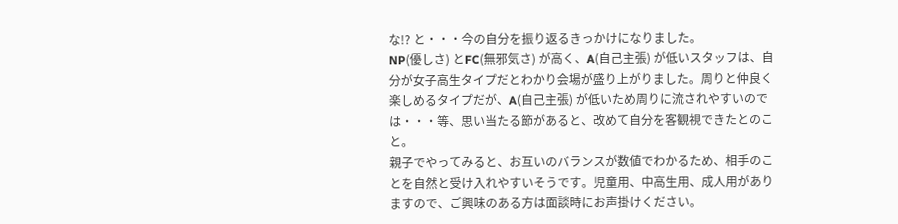な!? と・・・今の自分を振り返るきっかけになりました。
NP(優しさ) とFC(無邪気さ) が高く、A(自己主張) が低いスタッフは、自分が女子高生タイプだとわかり会場が盛り上がりました。周りと仲良く楽しめるタイプだが、A(自己主張) が低いため周りに流されやすいのでは・・・等、思い当たる節があると、改めて自分を客観視できたとのこと。
親子でやってみると、お互いのバランスが数値でわかるため、相手のことを自然と受け入れやすいそうです。児童用、中高生用、成人用がありますので、ご興味のある方は面談時にお声掛けください。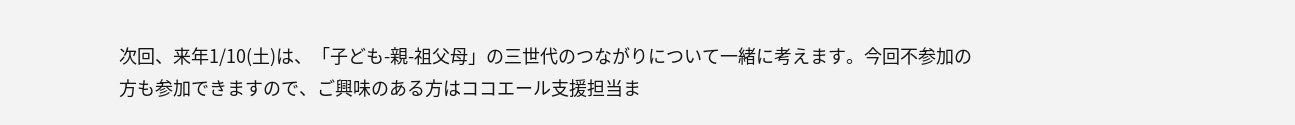次回、来年1/10(土)は、「子ども-親-祖父母」の三世代のつながりについて一緒に考えます。今回不参加の方も参加できますので、ご興味のある方はココエール支援担当ま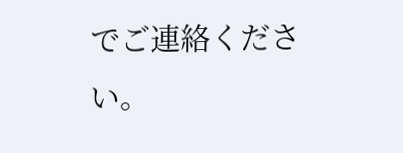でご連絡ください。